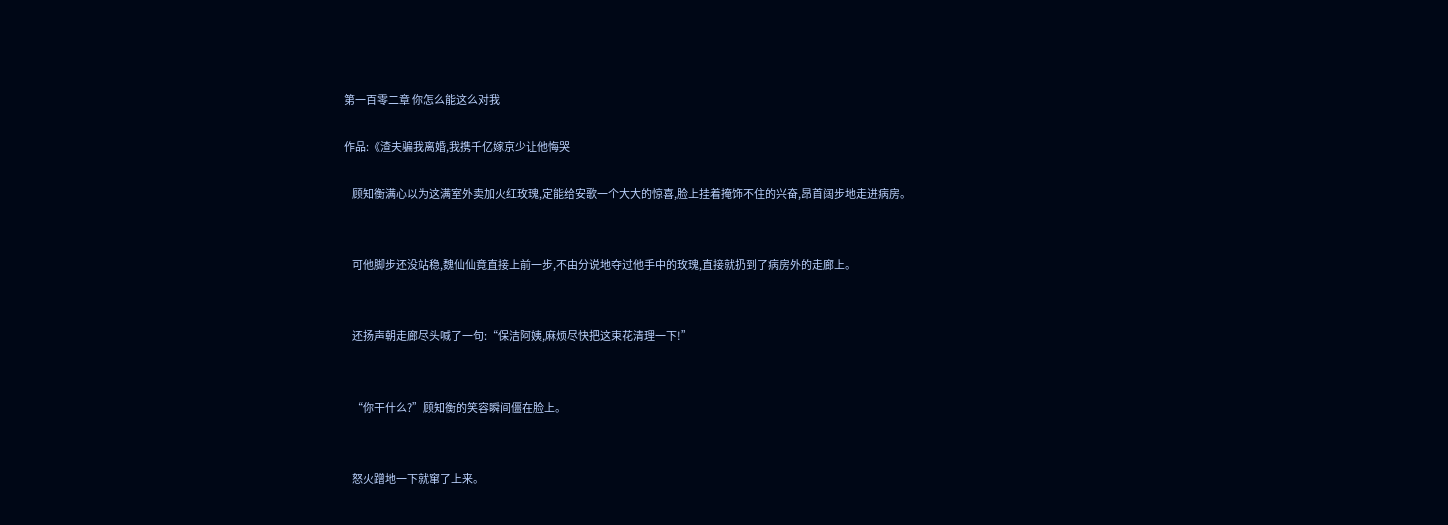第一百零二章 你怎么能这么对我

作品:《渣夫骗我离婚,我携千亿嫁京少让他悔哭

    顾知衡满心以为这满室外卖加火红玫瑰,定能给安歌一个大大的惊喜,脸上挂着掩饰不住的兴奋,昂首阔步地走进病房。


    可他脚步还没站稳,魏仙仙竟直接上前一步,不由分说地夺过他手中的玫瑰,直接就扔到了病房外的走廊上。


    还扬声朝走廊尽头喊了一句:“保洁阿姨,麻烦尽快把这束花清理一下!”


    “你干什么?”顾知衡的笑容瞬间僵在脸上。


    怒火蹭地一下就窜了上来。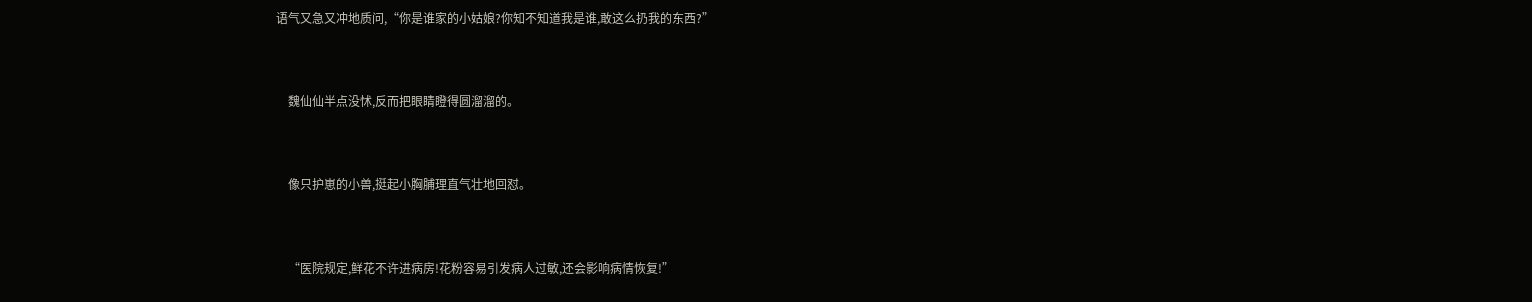语气又急又冲地质问,“你是谁家的小姑娘?你知不知道我是谁,敢这么扔我的东西?”


    魏仙仙半点没怵,反而把眼睛瞪得圆溜溜的。


    像只护崽的小兽,挺起小胸脯理直气壮地回怼。


    “医院规定,鲜花不许进病房!花粉容易引发病人过敏,还会影响病情恢复!”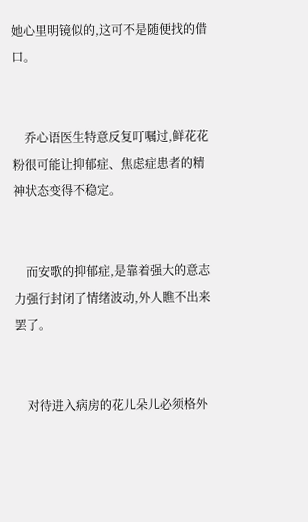她心里明镜似的,这可不是随便找的借口。


    乔心语医生特意反复叮嘱过,鲜花花粉很可能让抑郁症、焦虑症患者的精神状态变得不稳定。


    而安歌的抑郁症,是靠着强大的意志力强行封闭了情绪波动,外人瞧不出来罢了。


    对待进入病房的花儿朵儿必须格外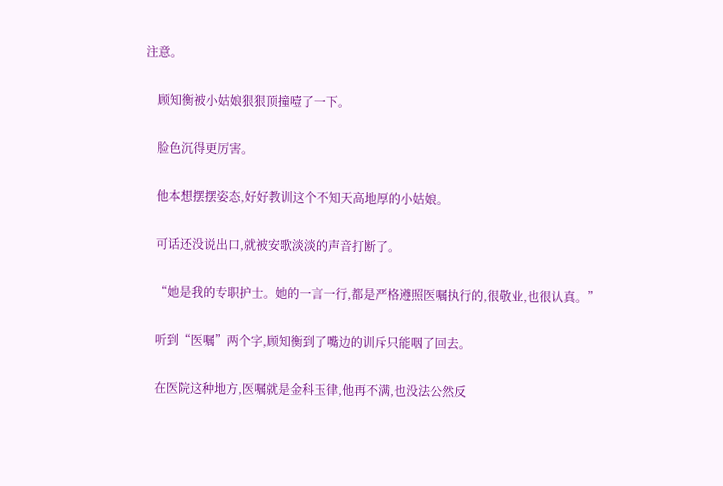注意。


    顾知衡被小姑娘狠狠顶撞噎了一下。


    脸色沉得更厉害。


    他本想摆摆姿态,好好教训这个不知天高地厚的小姑娘。


    可话还没说出口,就被安歌淡淡的声音打断了。


    “她是我的专职护士。她的一言一行,都是严格遵照医嘱执行的,很敬业,也很认真。”


    听到“医嘱”两个字,顾知衡到了嘴边的训斥只能咽了回去。


    在医院这种地方,医嘱就是金科玉律,他再不满,也没法公然反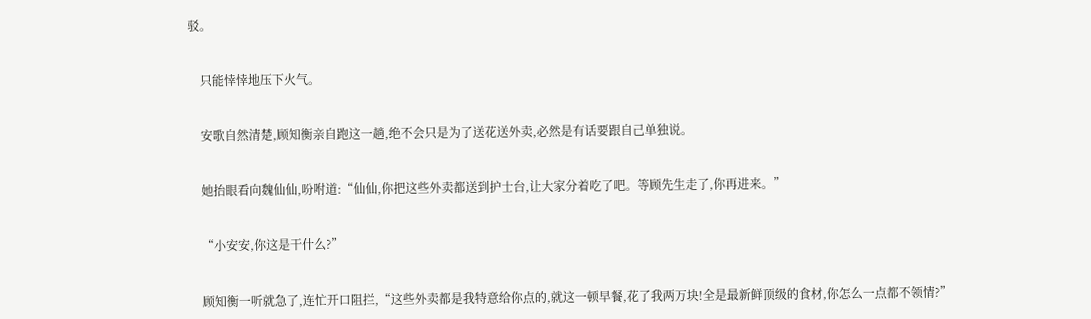驳。


    只能悻悻地压下火气。


    安歌自然清楚,顾知衡亲自跑这一趟,绝不会只是为了送花送外卖,必然是有话要跟自己单独说。


    她抬眼看向魏仙仙,吩咐道:“仙仙,你把这些外卖都送到护士台,让大家分着吃了吧。等顾先生走了,你再进来。”


    “小安安,你这是干什么?”


    顾知衡一听就急了,连忙开口阻拦,“这些外卖都是我特意给你点的,就这一顿早餐,花了我两万块!全是最新鲜顶级的食材,你怎么一点都不领情?”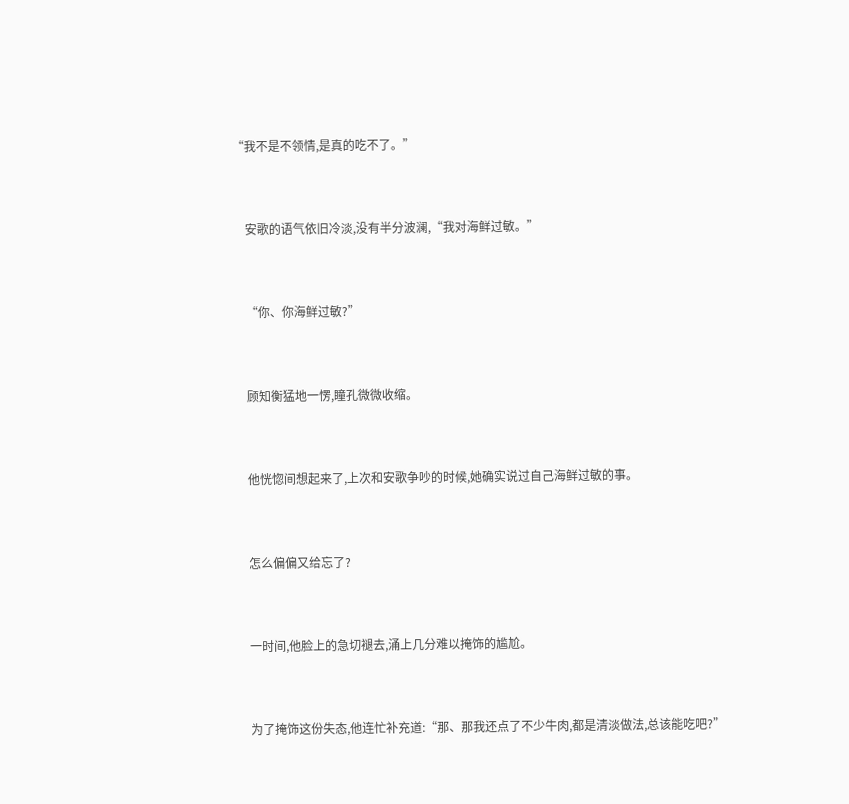“我不是不领情,是真的吃不了。”


    安歌的语气依旧冷淡,没有半分波澜,“我对海鲜过敏。”


    “你、你海鲜过敏?”


    顾知衡猛地一愣,瞳孔微微收缩。


    他恍惚间想起来了,上次和安歌争吵的时候,她确实说过自己海鲜过敏的事。


    怎么偏偏又给忘了?


    一时间,他脸上的急切褪去,涌上几分难以掩饰的尴尬。


    为了掩饰这份失态,他连忙补充道:“那、那我还点了不少牛肉,都是清淡做法,总该能吃吧?”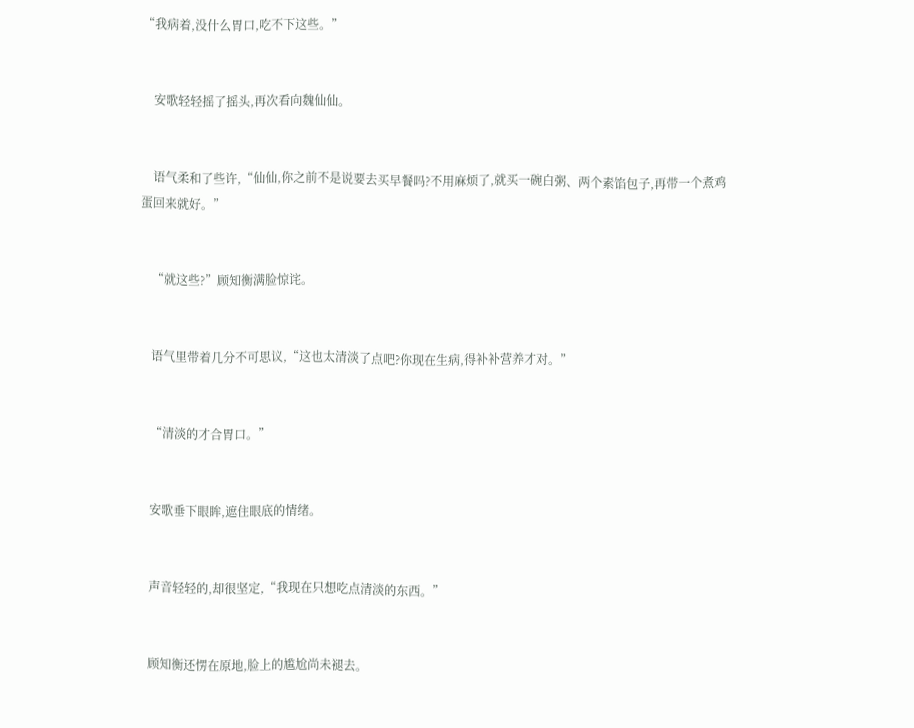“我病着,没什么胃口,吃不下这些。”


    安歌轻轻摇了摇头,再次看向魏仙仙。


    语气柔和了些许,“仙仙,你之前不是说要去买早餐吗?不用麻烦了,就买一碗白粥、两个素馅包子,再带一个煮鸡蛋回来就好。”


    “就这些?”顾知衡满脸惊诧。


    语气里带着几分不可思议,“这也太清淡了点吧?你现在生病,得补补营养才对。”


    “清淡的才合胃口。”


    安歌垂下眼眸,遮住眼底的情绪。


    声音轻轻的,却很坚定,“我现在只想吃点清淡的东西。”


    顾知衡还愣在原地,脸上的尴尬尚未褪去。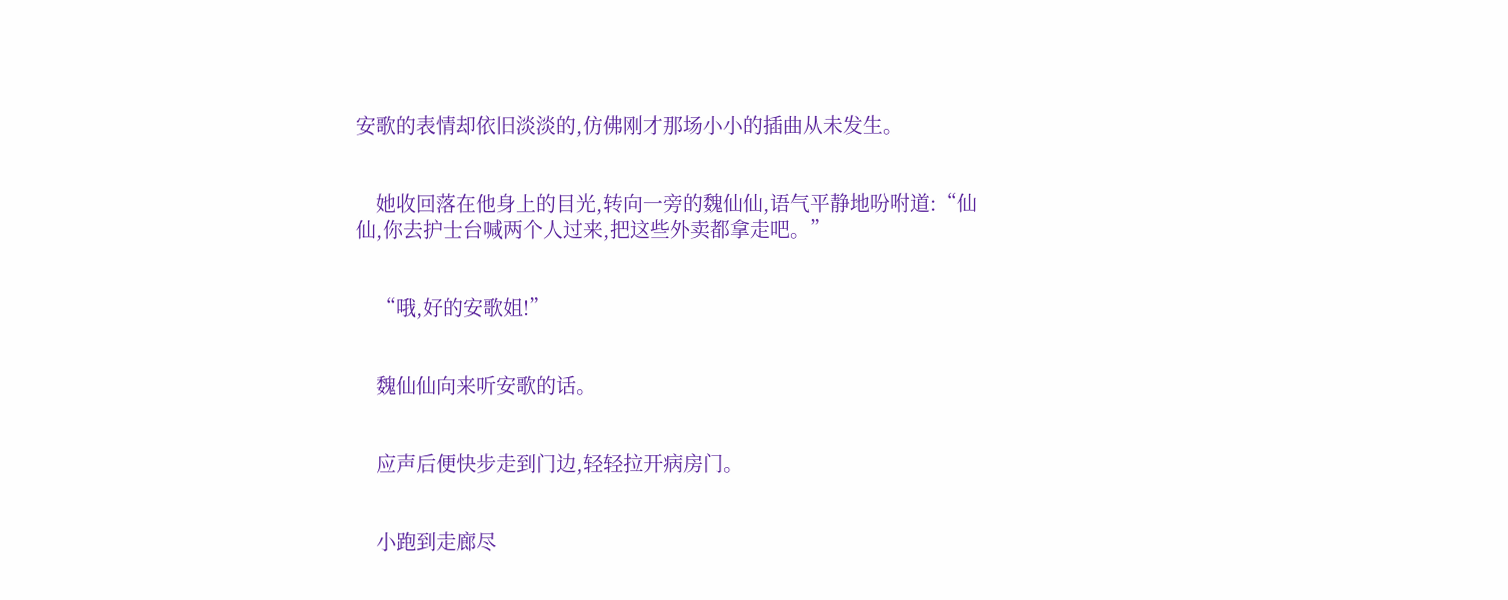安歌的表情却依旧淡淡的,仿佛刚才那场小小的插曲从未发生。


    她收回落在他身上的目光,转向一旁的魏仙仙,语气平静地吩咐道:“仙仙,你去护士台喊两个人过来,把这些外卖都拿走吧。”


    “哦,好的安歌姐!”


    魏仙仙向来听安歌的话。


    应声后便快步走到门边,轻轻拉开病房门。


    小跑到走廊尽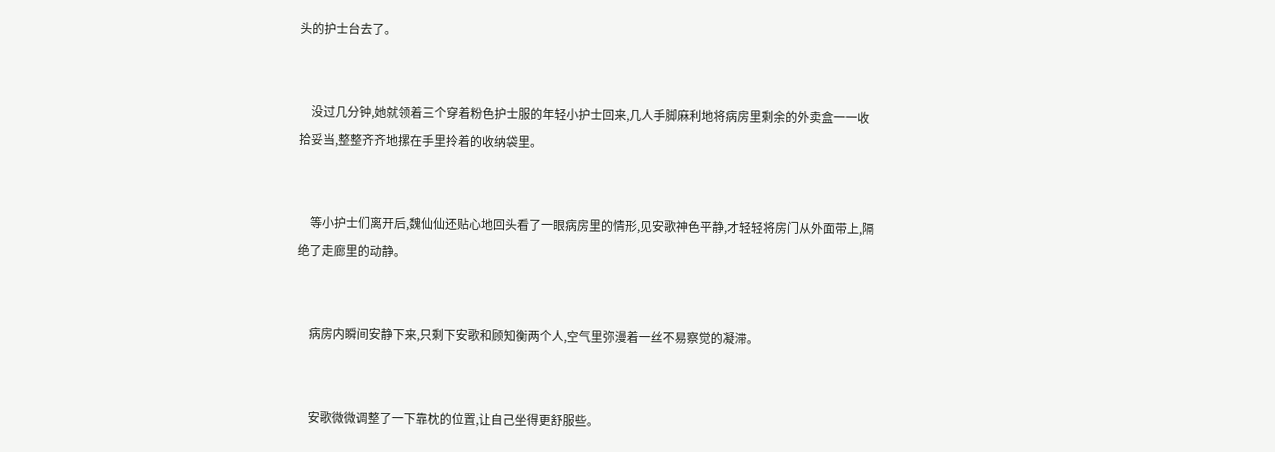头的护士台去了。


    没过几分钟,她就领着三个穿着粉色护士服的年轻小护士回来,几人手脚麻利地将病房里剩余的外卖盒一一收拾妥当,整整齐齐地摞在手里拎着的收纳袋里。


    等小护士们离开后,魏仙仙还贴心地回头看了一眼病房里的情形,见安歌神色平静,才轻轻将房门从外面带上,隔绝了走廊里的动静。


    病房内瞬间安静下来,只剩下安歌和顾知衡两个人,空气里弥漫着一丝不易察觉的凝滞。


    安歌微微调整了一下靠枕的位置,让自己坐得更舒服些。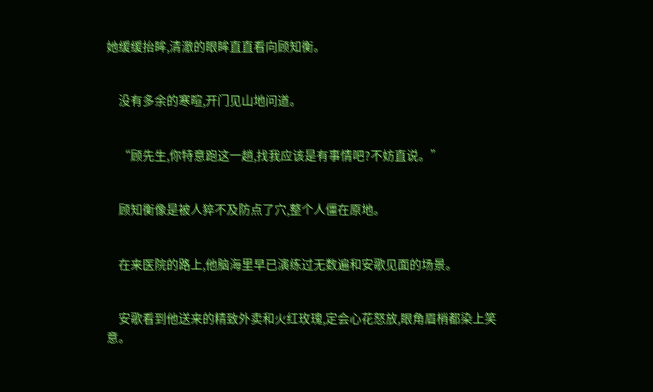她缓缓抬眸,清澈的眼眸直直看向顾知衡。


    没有多余的寒暄,开门见山地问道。


    “顾先生,你特意跑这一趟,找我应该是有事情吧?不妨直说。”


    顾知衡像是被人猝不及防点了穴,整个人僵在原地。


    在来医院的路上,他脑海里早已演练过无数遍和安歌见面的场景。


    安歌看到他送来的精致外卖和火红玫瑰,定会心花怒放,眼角眉梢都染上笑意。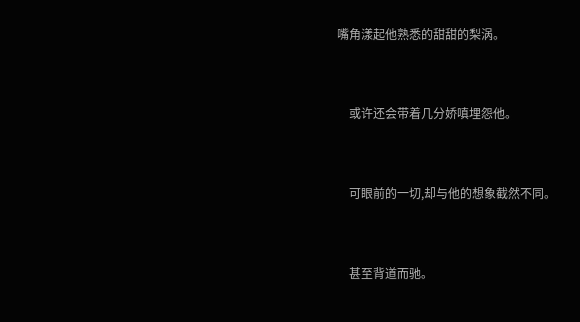嘴角漾起他熟悉的甜甜的梨涡。


    或许还会带着几分娇嗔埋怨他。


    可眼前的一切,却与他的想象截然不同。


    甚至背道而驰。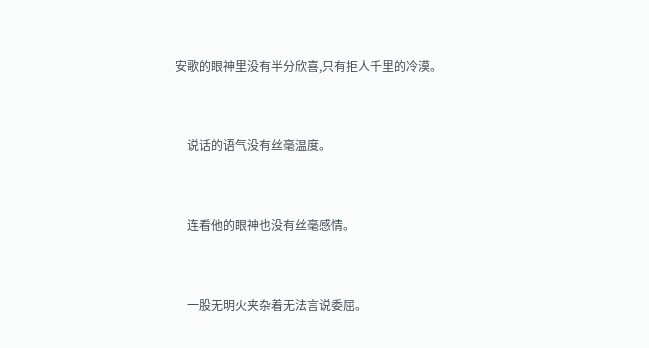安歌的眼神里没有半分欣喜,只有拒人千里的冷漠。


    说话的语气没有丝毫温度。


    连看他的眼神也没有丝毫感情。


    一股无明火夹杂着无法言说委屈。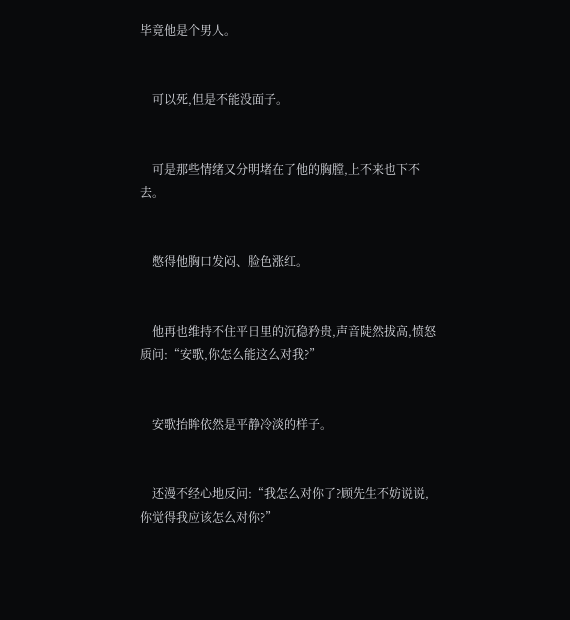毕竟他是个男人。


    可以死,但是不能没面子。


    可是那些情绪又分明堵在了他的胸膛,上不来也下不去。


    憋得他胸口发闷、脸色涨红。


    他再也维持不住平日里的沉稳矜贵,声音陡然拔高,愤怒质问:“安歌,你怎么能这么对我?”


    安歌抬眸依然是平静冷淡的样子。


    还漫不经心地反问:“我怎么对你了?顾先生不妨说说,你觉得我应该怎么对你?”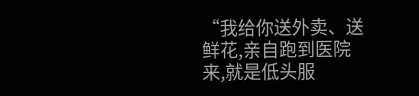“我给你送外卖、送鲜花,亲自跑到医院来,就是低头服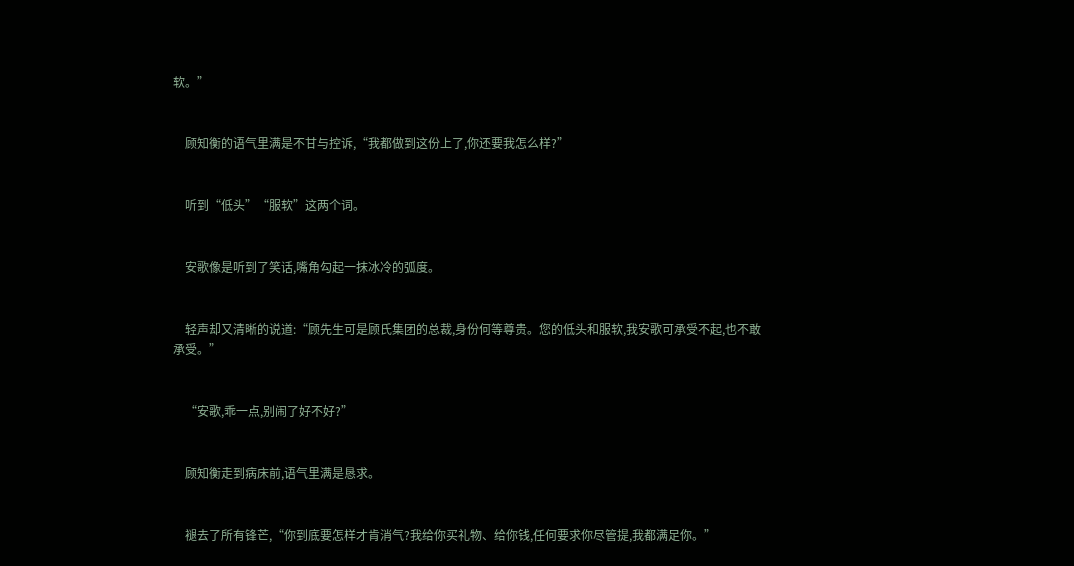软。”


    顾知衡的语气里满是不甘与控诉,“我都做到这份上了,你还要我怎么样?”


    听到“低头”“服软”这两个词。


    安歌像是听到了笑话,嘴角勾起一抹冰冷的弧度。


    轻声却又清晰的说道:“顾先生可是顾氏集团的总裁,身份何等尊贵。您的低头和服软,我安歌可承受不起,也不敢承受。”


    “安歌,乖一点,别闹了好不好?”


    顾知衡走到病床前,语气里满是恳求。


    褪去了所有锋芒,“你到底要怎样才肯消气?我给你买礼物、给你钱,任何要求你尽管提,我都满足你。”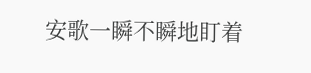安歌一瞬不瞬地盯着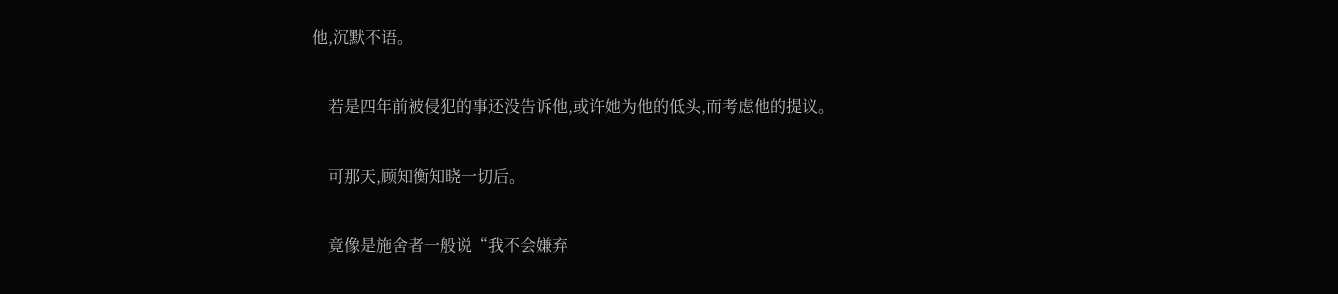他,沉默不语。


    若是四年前被侵犯的事还没告诉他,或许她为他的低头,而考虑他的提议。


    可那天,顾知衡知晓一切后。


    竟像是施舍者一般说“我不会嫌弃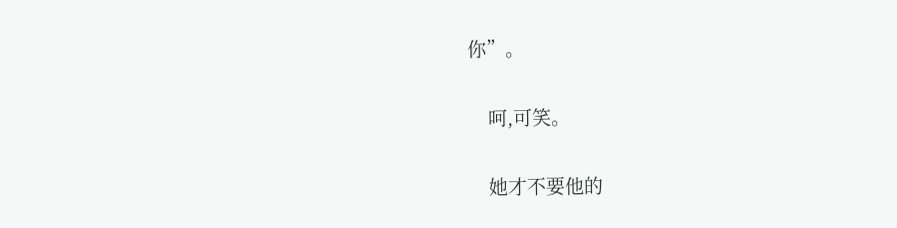你”。


    呵,可笑。


    她才不要他的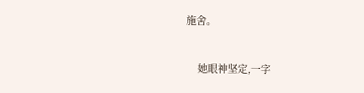施舍。


    她眼神坚定,一字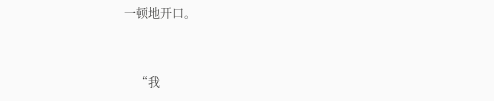一顿地开口。


    “我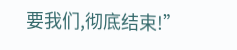要我们,彻底结束!”